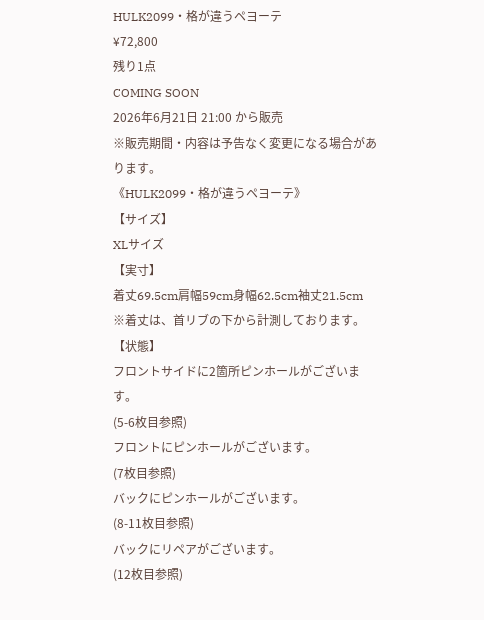HULK2099・格が違うペヨーテ
¥72,800
残り1点
COMING SOON
2026年6月21日 21:00 から販売
※販売期間・内容は予告なく変更になる場合があります。
《HULK2099・格が違うペヨーテ》
【サイズ】
XLサイズ
【実寸】
着丈69.5cm肩幅59cm身幅62.5cm袖丈21.5cm
※着丈は、首リブの下から計測しております。
【状態】
フロントサイドに2箇所ピンホールがございます。
(5-6枚目参照)
フロントにピンホールがございます。
(7枚目参照)
バックにピンホールがございます。
(8-11枚目参照)
バックにリペアがございます。
(12枚目参照)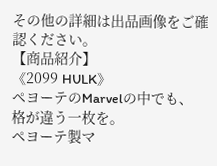その他の詳細は出品画像をご確認ください。
【商品紹介】
《2099 HULK》
ペヨーテのMarvelの中でも、
格が違う一枚を。
ペヨーテ製マ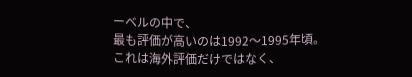ーベルの中で、
最も評価が高いのは1992〜1995年頃。
これは海外評価だけではなく、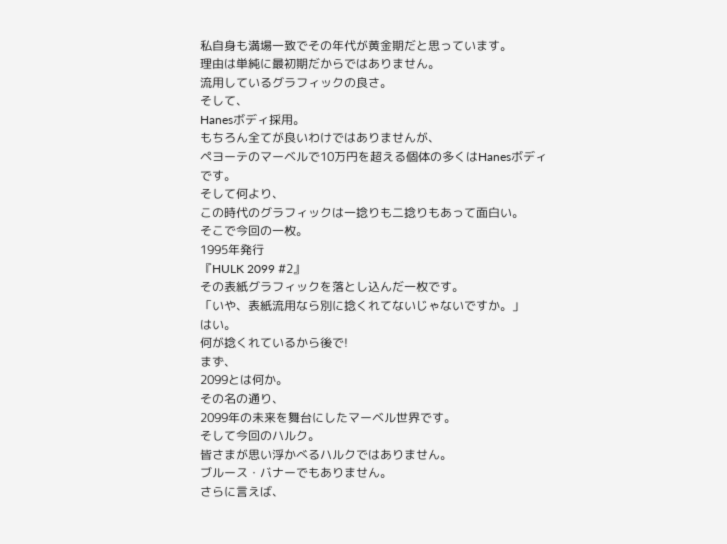私自身も満場一致でその年代が黄金期だと思っています。
理由は単純に最初期だからではありません。
流用しているグラフィックの良さ。
そして、
Hanesボディ採用。
もちろん全てが良いわけではありませんが、
ペヨーテのマーベルで10万円を超える個体の多くはHanesボディです。
そして何より、
この時代のグラフィックは一捻りも二捻りもあって面白い。
そこで今回の一枚。
1995年発行
『HULK 2099 #2』
その表紙グラフィックを落とし込んだ一枚です。
「いや、表紙流用なら別に捻くれてないじゃないですか。」
はい。
何が捻くれているから後で!
まず、
2099とは何か。
その名の通り、
2099年の未来を舞台にしたマーベル世界です。
そして今回のハルク。
皆さまが思い浮かべるハルクではありません。
ブルース・バナーでもありません。
さらに言えば、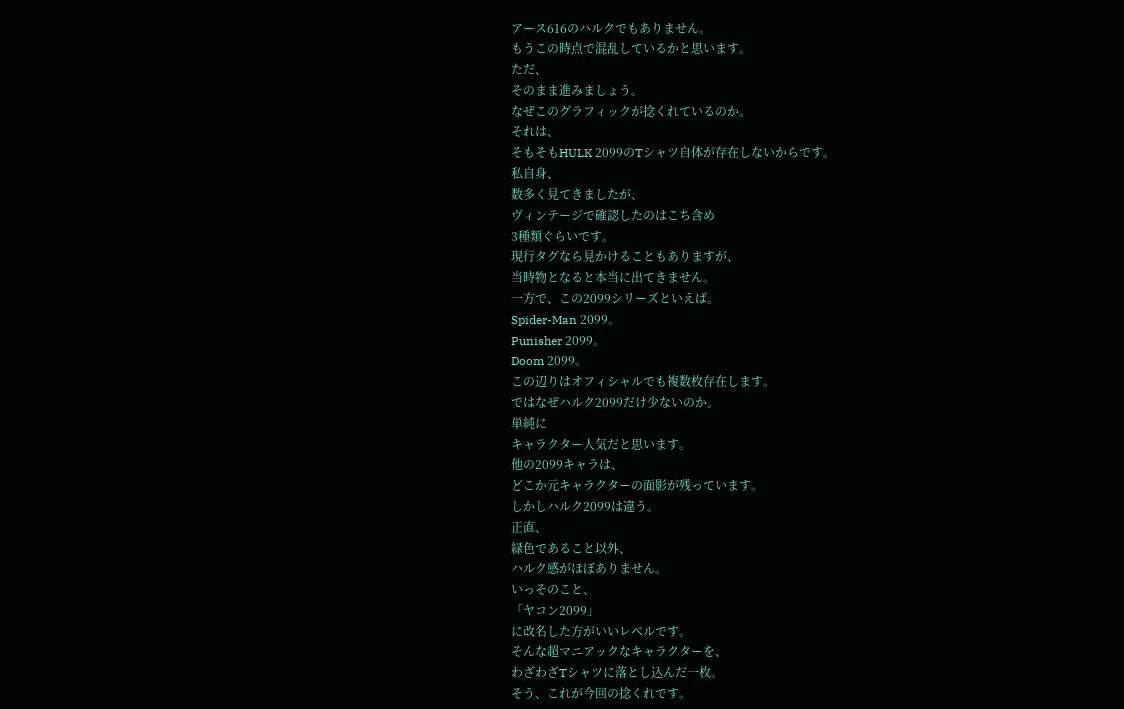アース616のハルクでもありません。
もうこの時点で混乱しているかと思います。
ただ、
そのまま進みましょう。
なぜこのグラフィックが捻くれているのか。
それは、
そもそもHULK 2099のTシャツ自体が存在しないからです。
私自身、
数多く見てきましたが、
ヴィンテージで確認したのはこち含め
3種類ぐらいです。
現行タグなら見かけることもありますが、
当時物となると本当に出てきません。
一方で、この2099シリーズといえば。
Spider-Man 2099。
Punisher 2099。
Doom 2099。
この辺りはオフィシャルでも複数枚存在します。
ではなぜハルク2099だけ少ないのか。
単純に
キャラクター人気だと思います。
他の2099キャラは、
どこか元キャラクターの面影が残っています。
しかしハルク2099は違う。
正直、
緑色であること以外、
ハルク感がほぼありません。
いっそのこと、
「ヤコン2099」
に改名した方がいいレベルです。
そんな超マニアックなキャラクターを、
わざわざTシャツに落とし込んだ一枚。
そう、これが今回の捻くれです。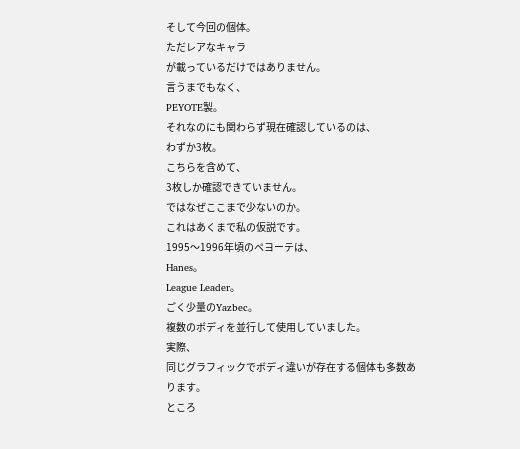そして今回の個体。
ただレアなキャラ
が載っているだけではありません。
言うまでもなく、
PEYOTE製。
それなのにも関わらず現在確認しているのは、
わずか3枚。
こちらを含めて、
3枚しか確認できていません。
ではなぜここまで少ないのか。
これはあくまで私の仮説です。
1995〜1996年頃のペヨーテは、
Hanes。
League Leader。
ごく少量のYazbec。
複数のボディを並行して使用していました。
実際、
同じグラフィックでボディ違いが存在する個体も多数あります。
ところ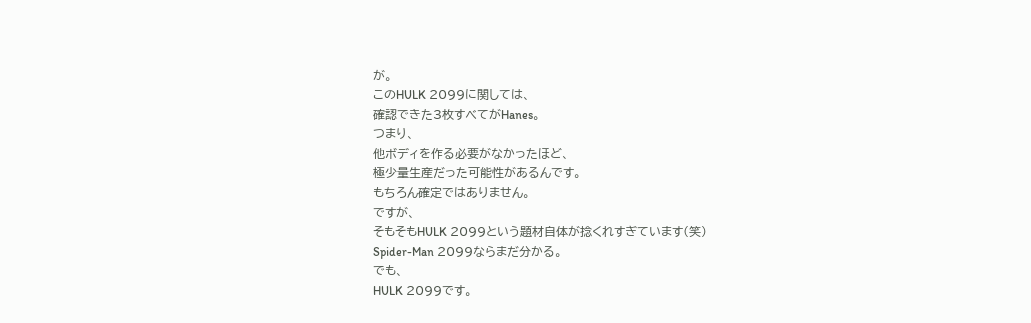が。
このHULK 2099に関しては、
確認できた3枚すべてがHanes。
つまり、
他ボディを作る必要がなかったほど、
極少量生産だった可能性があるんです。
もちろん確定ではありません。
ですが、
そもそもHULK 2099という題材自体が捻くれすぎています(笑)
Spider-Man 2099ならまだ分かる。
でも、
HULK 2099です。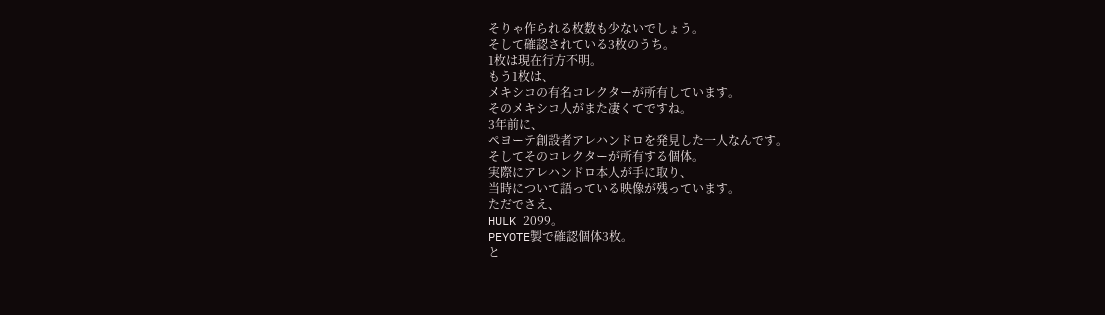そりゃ作られる枚数も少ないでしょう。
そして確認されている3枚のうち。
1枚は現在行方不明。
もう1枚は、
メキシコの有名コレクターが所有しています。
そのメキシコ人がまた凄くてですね。
3年前に、
ペヨーテ創設者アレハンドロを発見した一人なんです。
そしてそのコレクターが所有する個体。
実際にアレハンドロ本人が手に取り、
当時について語っている映像が残っています。
ただでさえ、
HULK 2099。
PEYOTE製で確認個体3枚。
と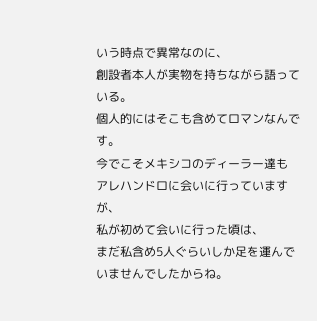いう時点で異常なのに、
創設者本人が実物を持ちながら語っている。
個人的にはそこも含めてロマンなんです。
今でこそメキシコのディーラー達も
アレハンドロに会いに行っていますが、
私が初めて会いに行った頃は、
まだ私含め5人ぐらいしか足を運んでいませんでしたからね。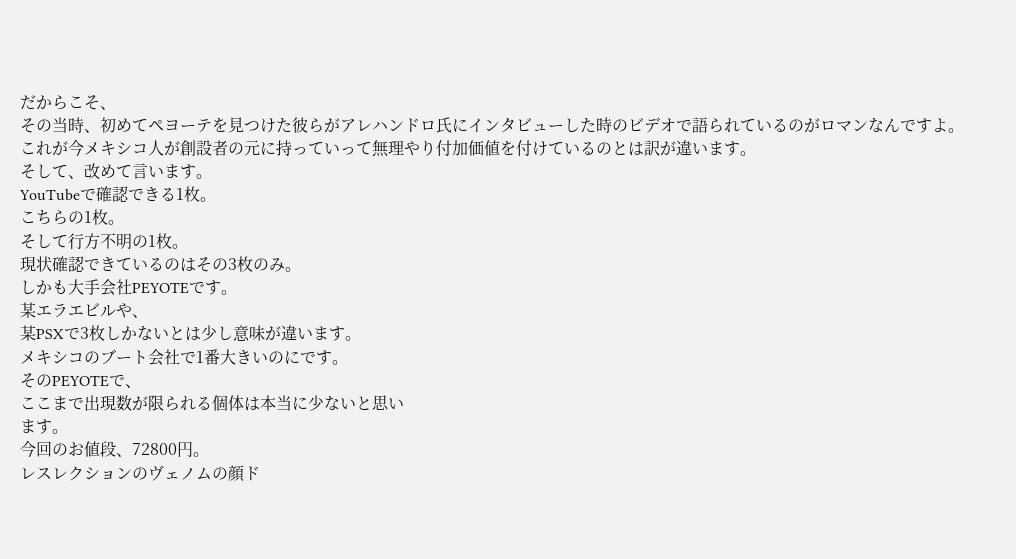だからこそ、
その当時、初めてペヨーテを見つけた彼らがアレハンドロ氏にインタビューした時のビデオで語られているのがロマンなんですよ。
これが今メキシコ人が創設者の元に持っていって無理やり付加価値を付けているのとは訳が違います。
そして、改めて言います。
YouTubeで確認できる1枚。
こちらの1枚。
そして行方不明の1枚。
現状確認できているのはその3枚のみ。
しかも大手会社PEYOTEです。
某エラエビルや、
某PSXで3枚しかないとは少し意味が違います。
メキシコのブート会社で1番大きいのにです。
そのPEYOTEで、
ここまで出現数が限られる個体は本当に少ないと思い
ます。
今回のお値段、72800円。
レスレクションのヴェノムの顔ド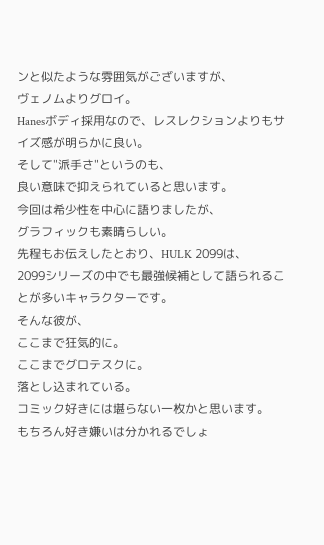ンと似たような雰囲気がございますが、
ヴェノムよりグロイ。
Hanesボディ採用なので、レスレクションよりもサイズ感が明らかに良い。
そして"派手さ"というのも、
良い意味で抑えられていると思います。
今回は希少性を中心に語りましたが、
グラフィックも素晴らしい。
先程もお伝えしたとおり、HULK 2099は、
2099シリーズの中でも最強候補として語られることが多いキャラクターです。
そんな彼が、
ここまで狂気的に。
ここまでグロテスクに。
落とし込まれている。
コミック好きには堪らない一枚かと思います。
もちろん好き嫌いは分かれるでしょ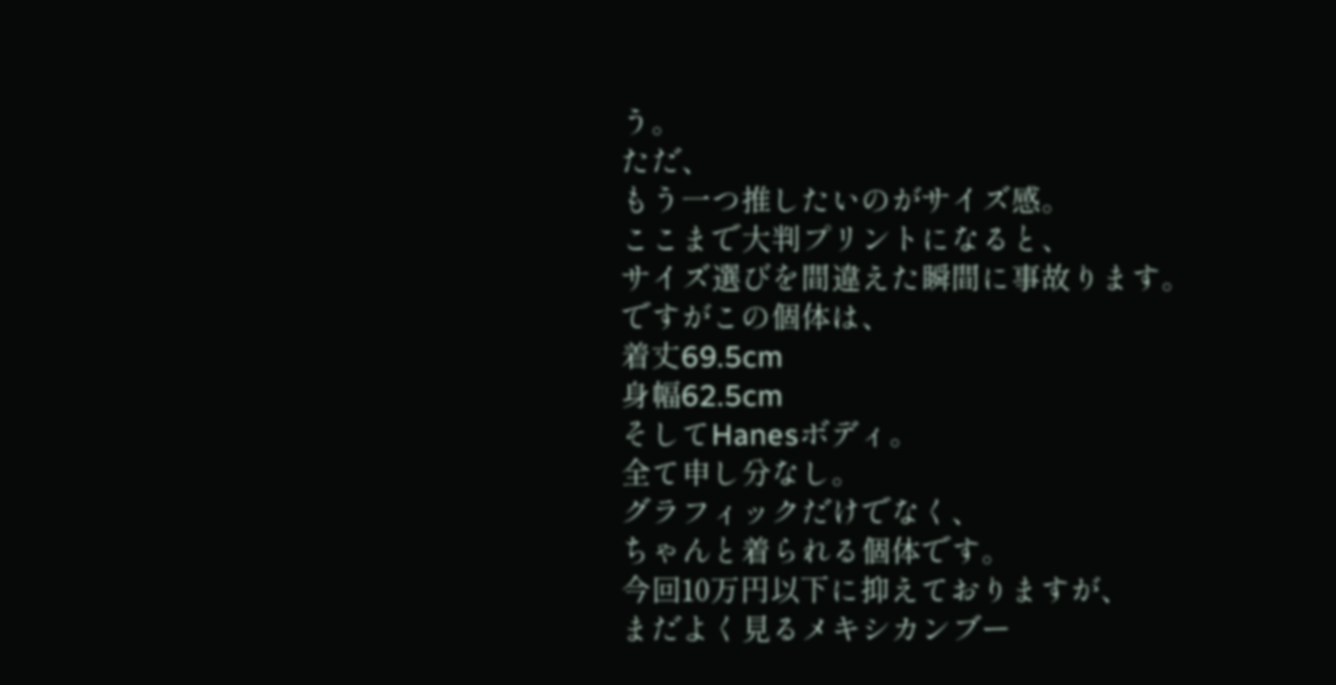う。
ただ、
もう一つ推したいのがサイズ感。
ここまで大判プリントになると、
サイズ選びを間違えた瞬間に事故ります。
ですがこの個体は、
着丈69.5cm
身幅62.5cm
そしてHanesボディ。
全て申し分なし。
グラフィックだけでなく、
ちゃんと着られる個体です。
今回10万円以下に抑えておりますが、
まだよく見るメキシカンブー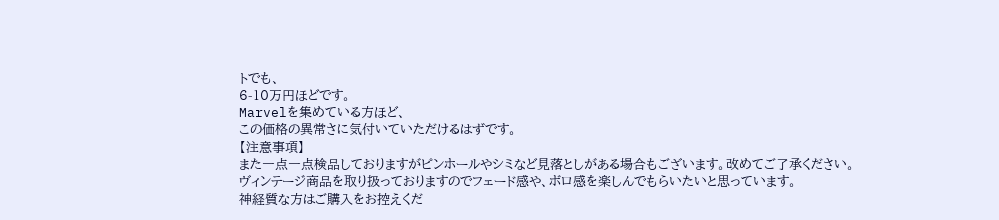トでも、
6-10万円ほどです。
Marvelを集めている方ほど、
この価格の異常さに気付いていただけるはずです。
【注意事項】
また一点一点検品しておりますがピンホールやシミなど見落としがある場合もございます。改めてご了承ください。
ヴィンテージ商品を取り扱っておりますのでフェード感や、ボロ感を楽しんでもらいたいと思っています。
神経質な方はご購入をお控えくだ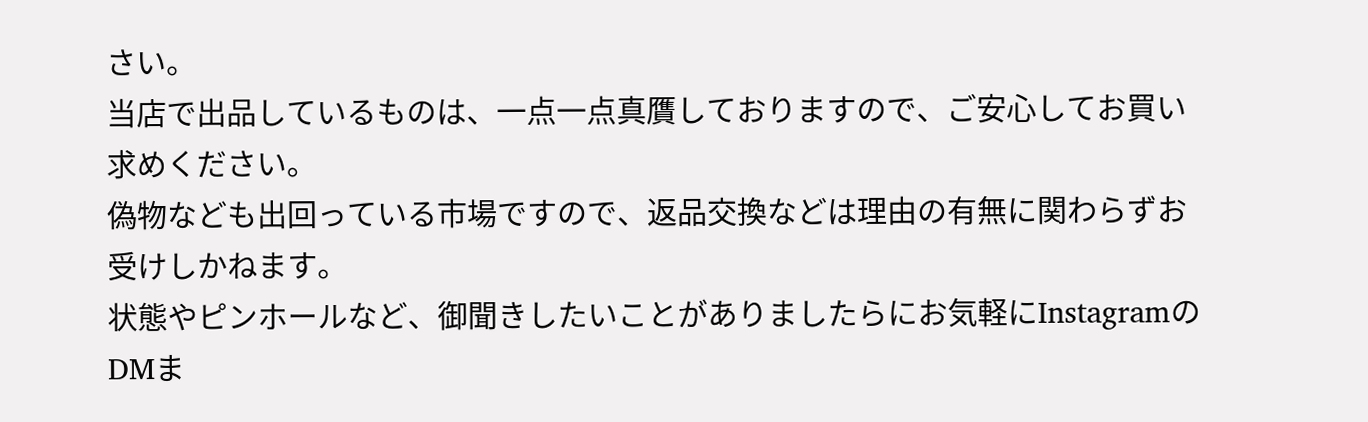さい。
当店で出品しているものは、一点一点真贋しておりますので、ご安心してお買い求めください。
偽物なども出回っている市場ですので、返品交換などは理由の有無に関わらずお受けしかねます。
状態やピンホールなど、御聞きしたいことがありましたらにお気軽にInstagramのDMま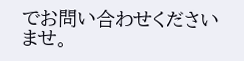でお問い合わせくださいませ。